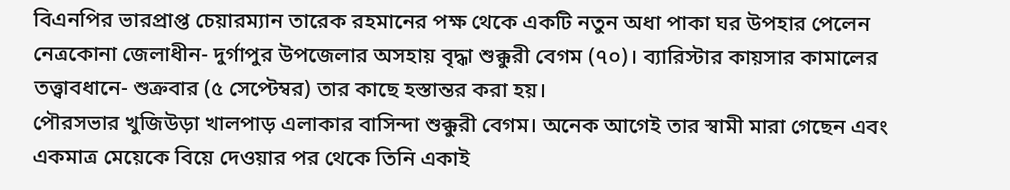বিএনপির ভারপ্রাপ্ত চেয়ারম্যান তারেক রহমানের পক্ষ থেকে একটি নতুন অধা পাকা ঘর উপহার পেলেন নেত্রকোনা জেলাধীন- দুর্গাপুর উপজেলার অসহায় বৃদ্ধা শুক্কুরী বেগম (৭০)। ব্যারিস্টার কায়সার কামালের তত্ত্বাবধানে- শুক্রবার (৫ সেপ্টেম্বর) তার কাছে হস্তান্তর করা হয়।
পৌরসভার খুজিউড়া খালপাড় এলাকার বাসিন্দা শুক্কুরী বেগম। অনেক আগেই তার স্বামী মারা গেছেন এবং একমাত্র মেয়েকে বিয়ে দেওয়ার পর থেকে তিনি একাই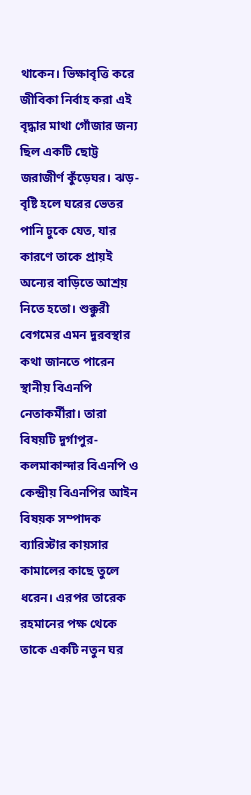থাকেন। ভিক্ষাবৃত্তি করে জীবিকা নির্বাহ করা এই বৃদ্ধার মাথা গোঁজার জন্য ছিল একটি ছোট্ট জরাজীর্ণ কুঁড়েঘর। ঝড়-বৃষ্টি হলে ঘরের ভেতর পানি ঢুকে যেত, যার কারণে তাকে প্রায়ই অন্যের বাড়িতে আশ্রয় নিতে হতো। শুক্কুরী বেগমের এমন দুরবস্থার কথা জানতে পারেন স্থানীয় বিএনপি নেতাকর্মীরা। তারা বিষয়টি দুর্গাপুর-কলমাকান্দার বিএনপি ও কেন্দ্রীয় বিএনপির আইন বিষয়ক সম্পাদক ব্যারিস্টার কায়সার কামালের কাছে তুলে ধরেন। এরপর তারেক রহমানের পক্ষ থেকে তাকে একটি নতুন ঘর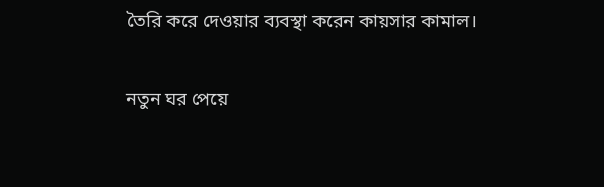তৈরি করে দেওয়ার ব্যবস্থা করেন কায়সার কামাল।

নতুন ঘর পেয়ে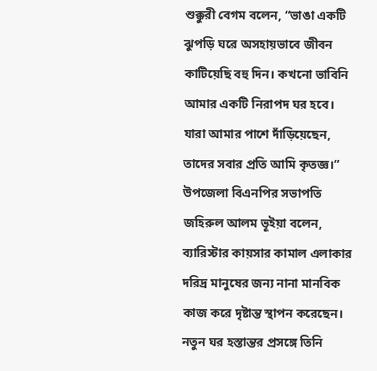শুক্কুরী বেগম বলেন, “ভাঙা একটি ঝুপড়ি ঘরে অসহায়ভাবে জীবন কাটিয়েছি বহু দিন। কখনো ভাবিনি আমার একটি নিরাপদ ঘর হবে। যারা আমার পাশে দাঁড়িয়েছেন, তাদের সবার প্রতি আমি কৃতজ্ঞ।”
উপজেলা বিএনপির সভাপতি জহিরুল আলম ভূইয়া বলেন, ব্যারিস্টার কায়সার কামাল এলাকার দরিদ্র মানুষের জন্য নানা মানবিক কাজ করে দৃষ্টান্ত স্থাপন করেছেন। নতুন ঘর হস্তান্তর প্রসঙ্গে তিনি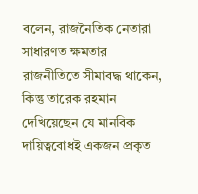বলেন, রাজনৈতিক নেতারা সাধারণত ক্ষমতার রাজনীতিতে সীমাবদ্ধ থাকেন, কিন্তু তারেক রহমান দেখিয়েছেন যে মানবিক দায়িত্ববোধই একজন প্রকৃত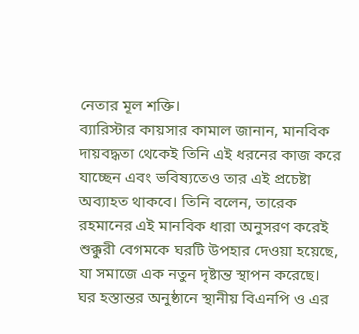নেতার মূল শক্তি।
ব্যারিস্টার কায়সার কামাল জানান, মানবিক দায়বদ্ধতা থেকেই তিনি এই ধরনের কাজ করে যাচ্ছেন এবং ভবিষ্যতেও তার এই প্রচেষ্টা অব্যাহত থাকবে। তিনি বলেন, তারেক রহমানের এই মানবিক ধারা অনুসরণ করেই শুক্কুরী বেগমকে ঘরটি উপহার দেওয়া হয়েছে, যা সমাজে এক নতুন দৃষ্টান্ত স্থাপন করেছে।
ঘর হস্তান্তর অনুষ্ঠানে স্থানীয় বিএনপি ও এর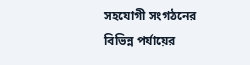সহযোগী সংগঠনের বিভিন্ন পর্যায়ের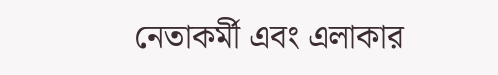নেতাকর্মী এবং এলাকার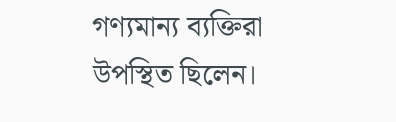গণ্যমান্য ব্যক্তিরা উপস্থিত ছিলেন।